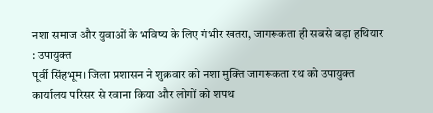नशा समाज और युवाओं के भविष्य के लिए गंभीर खतरा, जागरूकता ही सबसे बड़ा हथियार : उपायुक्त
पूर्वी सिंहभूम। जिला प्रशासन ने शुक्रवार को नशा मुक्ति जागरूकता रथ को उपायुक्त कार्यालय परिसर से रवाना किया और लोगों को शपथ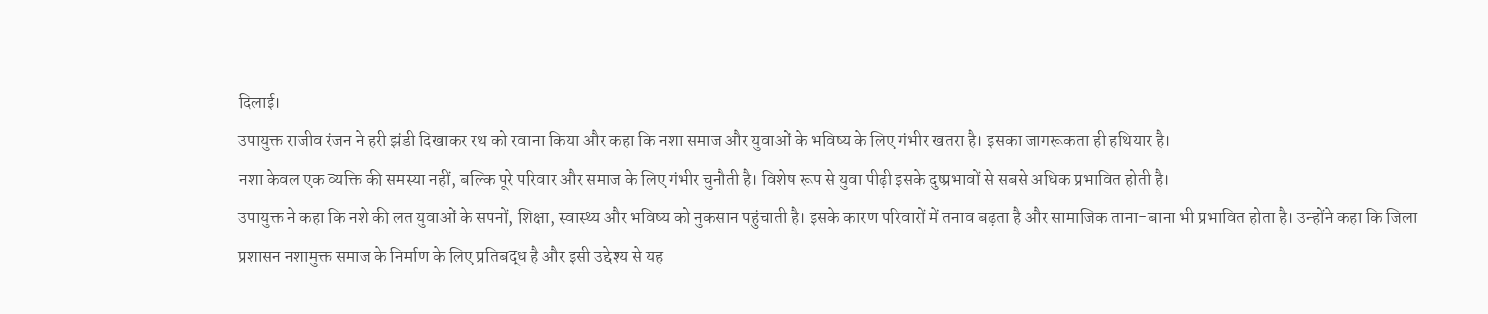दिलाई।
उपायुक्त राजीव रंजन ने हरी झंडी दिखाकर रथ को रवाना किया और कहा कि नशा समाज और युवाओं के भविष्य के लिए गंभीर खतरा है। इसका जागरूकता ही हथियार है।
नशा केवल एक व्यक्ति की समस्या नहीं, बल्कि पूरे परिवार और समाज के लिए गंभीर चुनौती है। विशेष रूप से युवा पीढ़ी इसके दुष्प्रभावों से सबसे अधिक प्रभावित होती है।
उपायुक्त ने कहा कि नशे की लत युवाओं के सपनों, शिक्षा, स्वास्थ्य और भविष्य को नुकसान पहुंचाती है। इसके कारण परिवारों में तनाव बढ़ता है और सामाजिक ताना-बाना भी प्रभावित होता है। उन्होंने कहा कि जिला प्रशासन नशामुक्त समाज के निर्माण के लिए प्रतिबद्ध है और इसी उद्देश्य से यह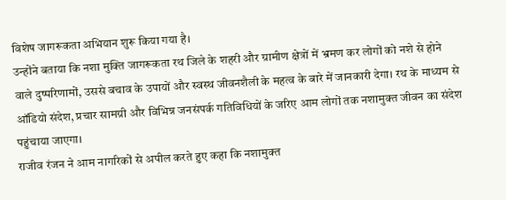विशेष जागरूकता अभियान शुरू किया गया है।
उन्होंने बताया कि नशा मुक्ति जागरूकता रथ जिले के शहरी और ग्रामीण क्षेत्रों में भ्रमण कर लोगों को नशे से होने वाले दुष्परिणामों, उससे बचाव के उपायों और स्वस्थ जीवनशैली के महत्व के बारे में जानकारी देगा। रथ के माध्यम से ऑडियो संदेश, प्रचार सामग्री और विभिन्न जनसंपर्क गतिविधियों के जरिए आम लोगों तक नशामुक्त जीवन का संदेश पहुंचाया जाएगा।
राजीव रंजन ने आम नागरिकों से अपील करते हुए कहा कि नशामुक्त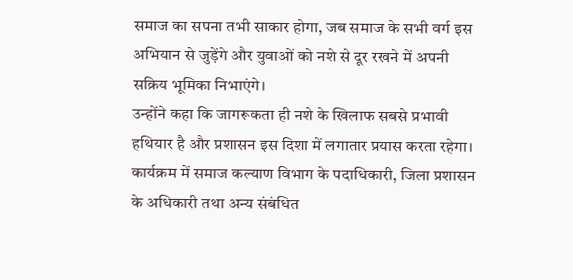समाज का सपना तभी साकार होगा, जब समाज के सभी वर्ग इस अभियान से जुड़ेंगे और युवाओं को नशे से दूर रखने में अपनी सक्रिय भूमिका निभाएंगे।
उन्होंने कहा कि जागरूकता ही नशे के खिलाफ सबसे प्रभावी हथियार है और प्रशासन इस दिशा में लगातार प्रयास करता रहेगा।
कार्यक्रम में समाज कल्याण विभाग के पदाधिकारी, जिला प्रशासन के अधिकारी तथा अन्य संबंधित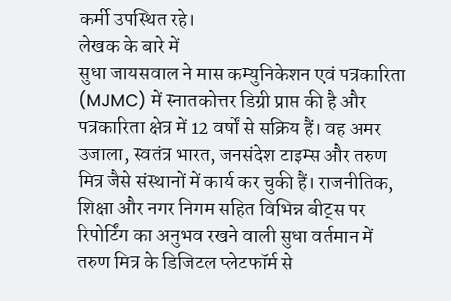कर्मी उपस्थित रहे।
लेखक के बारे में
सुधा जायसवाल ने मास कम्युनिकेशन एवं पत्रकारिता (MJMC) में स्नातकोत्तर डिग्री प्राप्त की है और पत्रकारिता क्षेत्र में 12 वर्षों से सक्रिय हैं। वह अमर उजाला, स्वतंत्र भारत, जनसंदेश टाइम्स और तरुण मित्र जैसे संस्थानों में कार्य कर चुकी हैं। राजनीतिक, शिक्षा और नगर निगम सहित विभिन्न बीट्स पर रिपोर्टिंग का अनुभव रखने वाली सुधा वर्तमान में तरुण मित्र के डिजिटल प्लेटफॉर्म से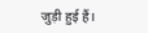जुड़ी हुई हैं।